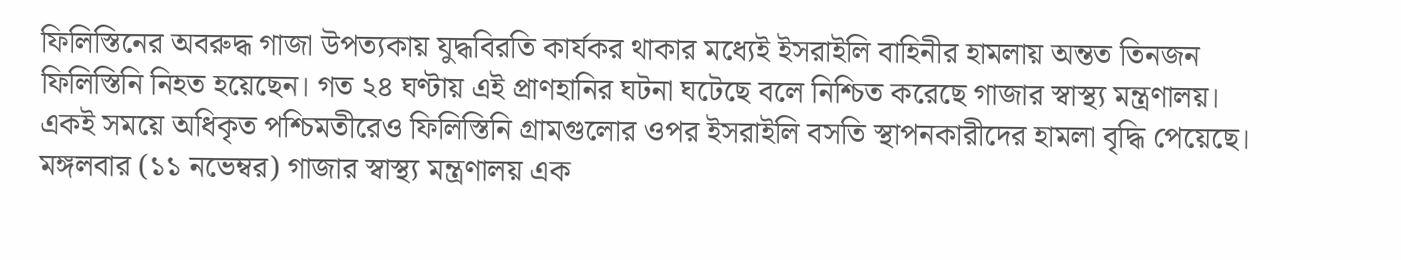ফিলিস্তিনের অবরুদ্ধ গাজা উপত্যকায় যুদ্ধবিরতি কার্যকর থাকার মধ্যেই ইসরাইলি বাহিনীর হামলায় অন্তত তিনজন ফিলিস্তিনি নিহত হয়েছেন। গত ২৪ ঘণ্টায় এই প্রাণহানির ঘটনা ঘটেছে বলে নিশ্চিত করেছে গাজার স্বাস্থ্য মন্ত্রণালয়। একই সময়ে অধিকৃত পশ্চিমতীরেও ফিলিস্তিনি গ্রামগুলোর ওপর ইসরাইলি বসতি স্থাপনকারীদের হামলা বৃদ্ধি পেয়েছে।
মঙ্গলবার (১১ নভেম্বর) গাজার স্বাস্থ্য মন্ত্রণালয় এক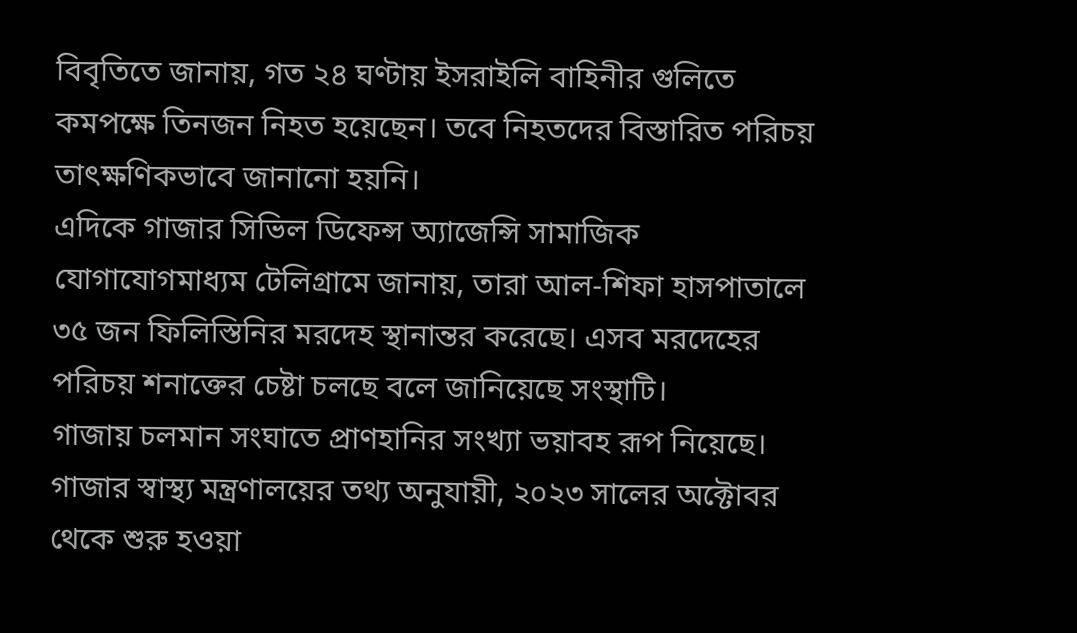বিবৃতিতে জানায়, গত ২৪ ঘণ্টায় ইসরাইলি বাহিনীর গুলিতে কমপক্ষে তিনজন নিহত হয়েছেন। তবে নিহতদের বিস্তারিত পরিচয় তাৎক্ষণিকভাবে জানানো হয়নি।
এদিকে গাজার সিভিল ডিফেন্স অ্যাজেন্সি সামাজিক যোগাযোগমাধ্যম টেলিগ্রামে জানায়, তারা আল-শিফা হাসপাতালে ৩৫ জন ফিলিস্তিনির মরদেহ স্থানান্তর করেছে। এসব মরদেহের পরিচয় শনাক্তের চেষ্টা চলছে বলে জানিয়েছে সংস্থাটি।
গাজায় চলমান সংঘাতে প্রাণহানির সংখ্যা ভয়াবহ রূপ নিয়েছে। গাজার স্বাস্থ্য মন্ত্রণালয়ের তথ্য অনুযায়ী, ২০২৩ সালের অক্টোবর থেকে শুরু হওয়া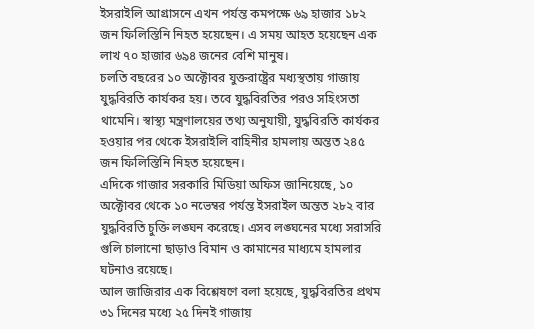ইসরাইলি আগ্রাসনে এখন পর্যন্ত কমপক্ষে ৬৯ হাজার ১৮২ জন ফিলিস্তিনি নিহত হয়েছেন। এ সময় আহত হয়েছেন এক লাখ ৭০ হাজার ৬৯৪ জনের বেশি মানুষ।
চলতি বছরের ১০ অক্টোবর যুক্তরাষ্ট্রের মধ্যস্থতায় গাজায় যুদ্ধবিরতি কার্যকর হয়। তবে যুদ্ধবিরতির পরও সহিংসতা থামেনি। স্বাস্থ্য মন্ত্রণালয়ের তথ্য অনুযায়ী, যুদ্ধবিরতি কার্যকর হওয়ার পর থেকে ইসরাইলি বাহিনীর হামলায় অন্তত ২৪৫ জন ফিলিস্তিনি নিহত হয়েছেন।
এদিকে গাজার সরকারি মিডিয়া অফিস জানিয়েছে, ১০ অক্টোবর থেকে ১০ নভেম্বর পর্যন্ত ইসরাইল অন্তত ২৮২ বার যুদ্ধবিরতি চুক্তি লঙ্ঘন করেছে। এসব লঙ্ঘনের মধ্যে সরাসরি গুলি চালানো ছাড়াও বিমান ও কামানের মাধ্যমে হামলার ঘটনাও রয়েছে।
আল জাজিরার এক বিশ্লেষণে বলা হয়েছে, যুদ্ধবিরতির প্রথম ৩১ দিনের মধ্যে ২৫ দিনই গাজায়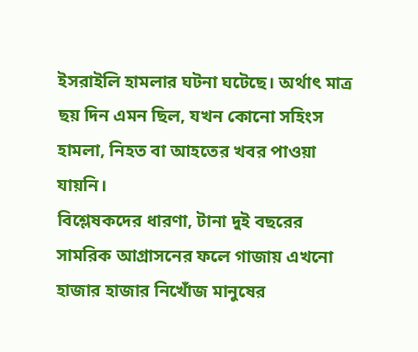ইসরাইলি হামলার ঘটনা ঘটেছে। অর্থাৎ মাত্র ছয় দিন এমন ছিল, যখন কোনো সহিংস হামলা, নিহত বা আহতের খবর পাওয়া যায়নি।
বিশ্লেষকদের ধারণা, টানা দুই বছরের সামরিক আগ্রাসনের ফলে গাজায় এখনো হাজার হাজার নিখোঁজ মানুষের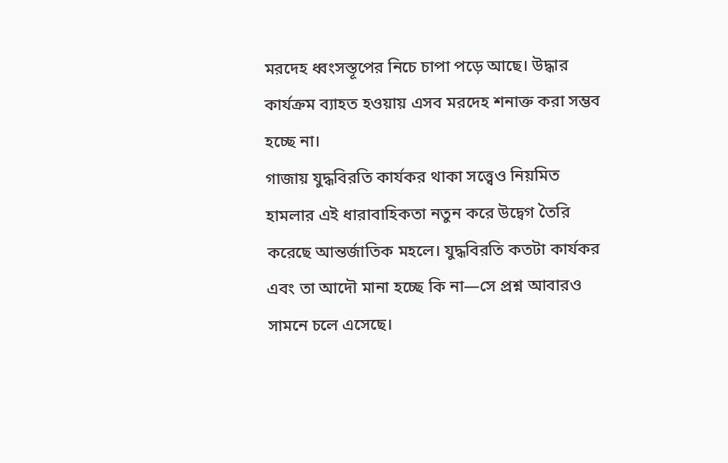মরদেহ ধ্বংসস্তূপের নিচে চাপা পড়ে আছে। উদ্ধার কার্যক্রম ব্যাহত হওয়ায় এসব মরদেহ শনাক্ত করা সম্ভব হচ্ছে না।
গাজায় যুদ্ধবিরতি কার্যকর থাকা সত্ত্বেও নিয়মিত হামলার এই ধারাবাহিকতা নতুন করে উদ্বেগ তৈরি করেছে আন্তর্জাতিক মহলে। যুদ্ধবিরতি কতটা কার্যকর এবং তা আদৌ মানা হচ্ছে কি না—সে প্রশ্ন আবারও সামনে চলে এসেছে।